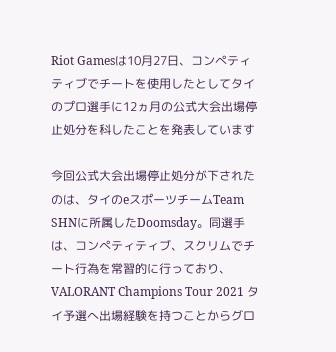Riot Gamesは10月27日、コンぺティティブでチートを使用したとしてタイのプロ選手に12ヵ月の公式大会出場停止処分を科したことを発表しています

今回公式大会出場停止処分が下されたのは、タイのeスポーツチームTeam SHNに所属したDoomsday。同選手は、コンぺティティブ、スクリムでチート行為を常習的に行っており、VALORANT Champions Tour 2021 タイ予選へ出場経験を持つことからグロ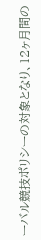ーバル競技ポリシーの対象となり、12ヶ月間の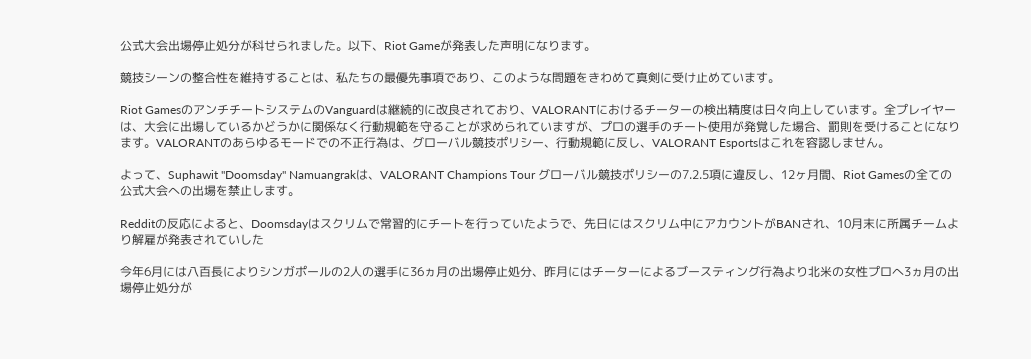公式大会出場停止処分が科せられました。以下、Riot Gameが発表した声明になります。

競技シーンの整合性を維持することは、私たちの最優先事項であり、このような問題をきわめて真剣に受け止めています。

Riot GamesのアンチチートシステムのVanguardは継続的に改良されており、VALORANTにおけるチーターの検出精度は日々向上しています。全プレイヤーは、大会に出場しているかどうかに関係なく行動規範を守ることが求められていますが、プロの選手のチート使用が発覚した場合、罰則を受けることになります。VALORANTのあらゆるモードでの不正行為は、グローバル競技ポリシー、行動規範に反し、VALORANT Esportsはこれを容認しません。

よって、Suphawit "Doomsday" Namuangrakは、VALORANT Champions Tour グローバル競技ポリシーの7.2.5項に違反し、12ヶ月間、Riot Gamesの全ての公式大会への出場を禁止します。

Redditの反応によると、Doomsdayはスクリムで常習的にチートを行っていたようで、先日にはスクリム中にアカウントがBANされ、10月末に所属チームより解雇が発表されていした

今年6月には八百長によりシンガポールの2人の選手に36ヵ月の出場停止処分、昨月にはチーターによるブースティング行為より北米の女性プロへ3ヵ月の出場停止処分が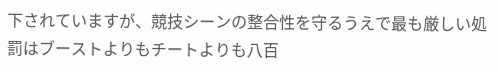下されていますが、競技シーンの整合性を守るうえで最も厳しい処罰はブーストよりもチートよりも八百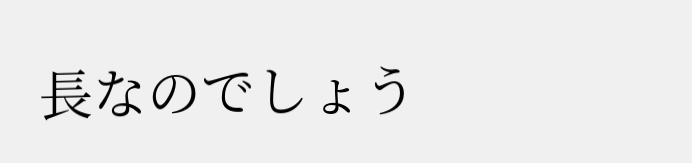長なのでしょう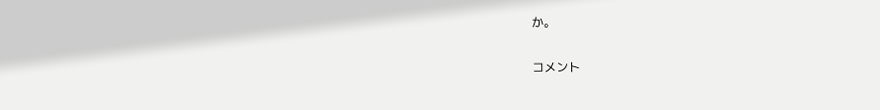か。

コメント